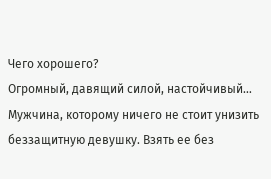Чего хорошего?
Огромный, давящий силой, настойчивый…
Мужчина, которому ничего не стоит унизить беззащитную девушку. Взять ее без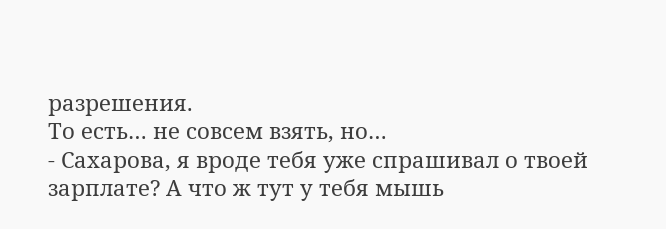разрешения.
То есть… не совсем взять, но…
- Сахарова, я вроде тебя уже спрашивал о твоей зарплате? А что ж тут у тебя мышь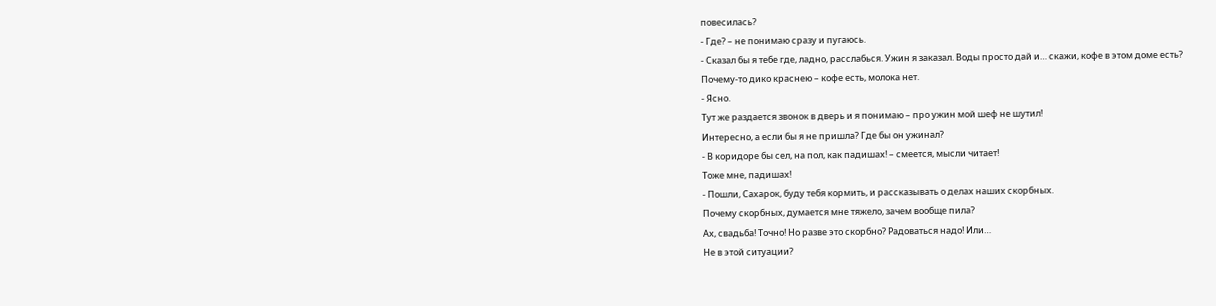повесилась?
- Где? – не понимаю сразу и пугаюсь.
- Сказал бы я тебе где, ладно, расслабься. Ужин я заказал. Воды просто дай и… скажи, кофе в этом доме есть?
Почему-то дико краснею – кофе есть, молока нет.
- Ясно.
Тут же раздается звонок в дверь и я понимаю – про ужин мой шеф не шутил!
Интересно, а если бы я не пришла? Где бы он ужинал?
- В коридоре бы сел, на пол, как падишах! – смеется, мысли читает!
Тоже мне, падишах!
- Пошли, Сахарок, буду тебя кормить, и рассказывать о делах наших скорбных.
Почему скорбных, думается мне тяжело, зачем вообще пила?
Ах, свадьба! Точно! Но разве это скорбно? Радоваться надо! Или…
Не в этой ситуации?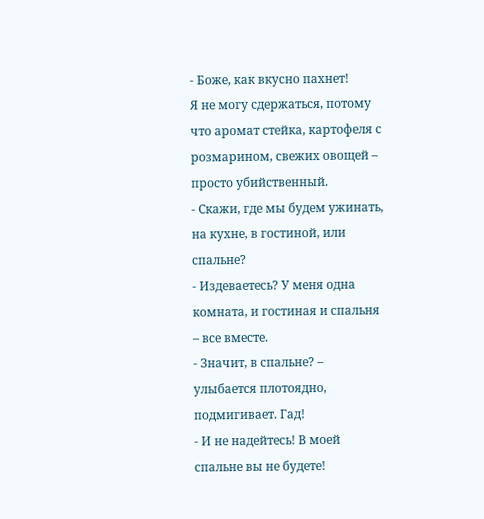- Боже, как вкусно пахнет!
Я не могу сдержаться, потому что аромат стейка, картофеля с розмарином, свежих овощей – просто убийственный.
- Скажи, где мы будем ужинать, на кухне, в гостиной, или спальне?
- Издеваетесь? У меня одна комната, и гостиная и спальня – все вместе.
- Значит, в спальне? – улыбается плотоядно, подмигивает. Гад!
- И не надейтесь! В моей спальне вы не будете!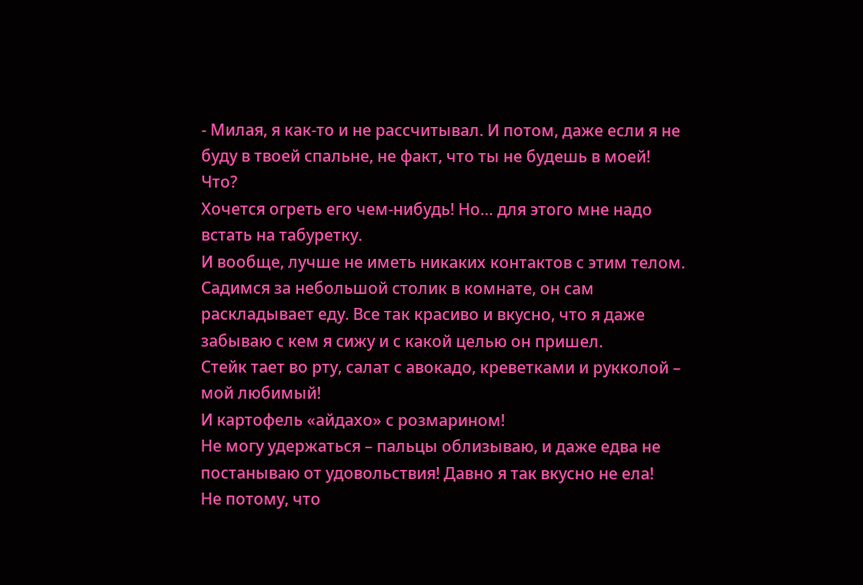- Милая, я как-то и не рассчитывал. И потом, даже если я не буду в твоей спальне, не факт, что ты не будешь в моей!
Что?
Хочется огреть его чем-нибудь! Но… для этого мне надо встать на табуретку.
И вообще, лучше не иметь никаких контактов с этим телом.
Садимся за небольшой столик в комнате, он сам раскладывает еду. Все так красиво и вкусно, что я даже забываю с кем я сижу и с какой целью он пришел.
Стейк тает во рту, салат с авокадо, креветками и рукколой – мой любимый!
И картофель «айдахо» с розмарином!
Не могу удержаться – пальцы облизываю, и даже едва не постанываю от удовольствия! Давно я так вкусно не ела!
Не потому, что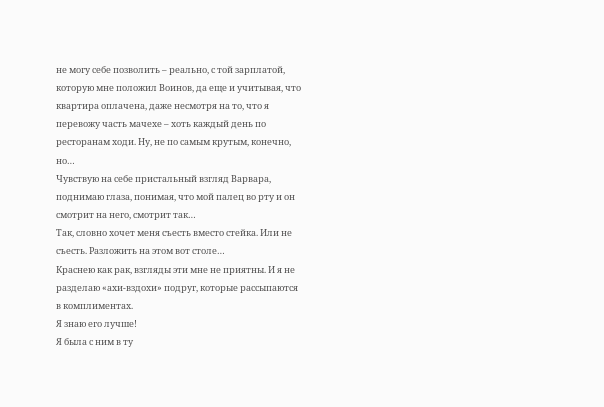не могу себе позволить – реально, с той зарплатой, которую мне положил Воинов, да еще и учитывая, что квартира оплачена, даже несмотря на то, что я перевожу часть мачехе – хоть каждый день по ресторанам ходи. Ну, не по самым крутым, конечно, но…
Чувствую на себе пристальный взгляд Варвара, поднимаю глаза, понимая, что мой палец во рту и он смотрит на него, смотрит так…
Так, словно хочет меня съесть вместо стейка. Или не съесть. Разложить на этом вот столе…
Краснею как рак, взгляды эти мне не приятны. И я не разделаю «ахи-вздохи» подруг, которые рассыпаются в комплиментах.
Я знаю его лучше!
Я была с ним в ту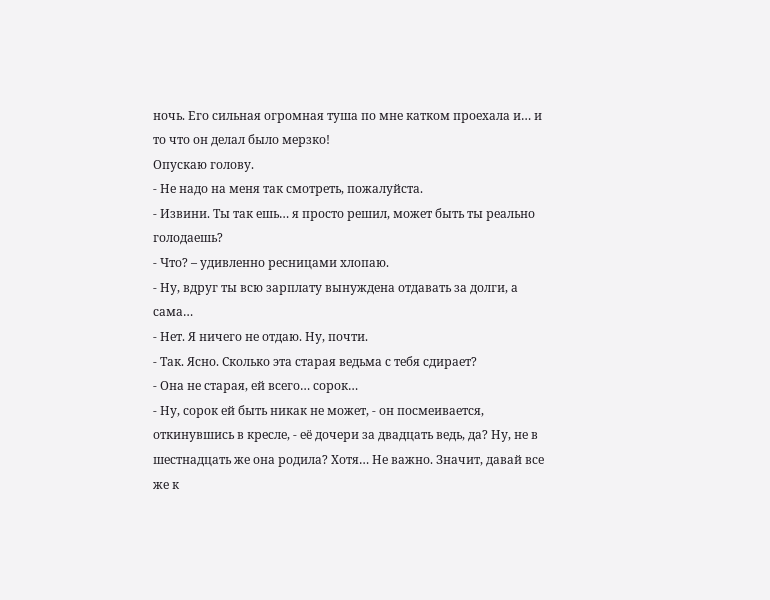ночь. Его сильная огромная туша по мне катком проехала и… и то что он делал было мерзко!
Опускаю голову.
- Не надо на меня так смотреть, пожалуйста.
- Извини. Ты так ешь… я просто решил, может быть ты реально голодаешь?
- Что? – удивленно ресницами хлопаю.
- Ну, вдруг ты всю зарплату вынуждена отдавать за долги, а сама…
- Нет. Я ничего не отдаю. Ну, почти.
- Так. Ясно. Сколько эта старая ведьма с тебя сдирает?
- Она не старая, ей всего… сорок…
- Ну, сорок ей быть никак не может, - он посмеивается, откинувшись в кресле, - её дочери за двадцать ведь, да? Ну, не в шестнадцать же она родила? Хотя… Не важно. Значит, давай все же к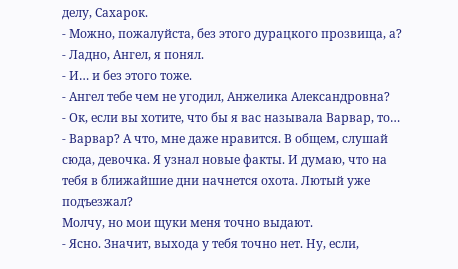делу, Сахарок.
- Можно, пожалуйста, без этого дурацкого прозвища, а?
- Ладно, Ангел, я понял.
- И… и без этого тоже.
- Ангел тебе чем не угодил, Анжелика Александровна?
- Ок, если вы хотите, что бы я вас называла Варвар, то…
- Варвар? А что, мне даже нравится. В общем, слушай сюда, девочка. Я узнал новые факты. И думаю, что на тебя в ближайшие дни начнется охота. Лютый уже подъезжал?
Молчу, но мои щуки меня точно выдают.
- Ясно. Значит, выхода у тебя точно нет. Ну, если,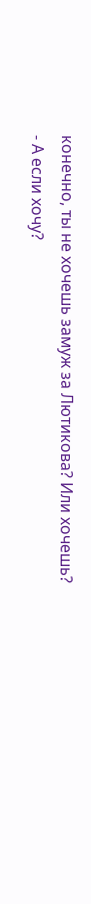конечно, ты не хочешь замуж за Лютикова? Или хочешь?
- А если хочу?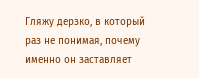Гляжу дерзко, в который раз не понимая, почему именно он заставляет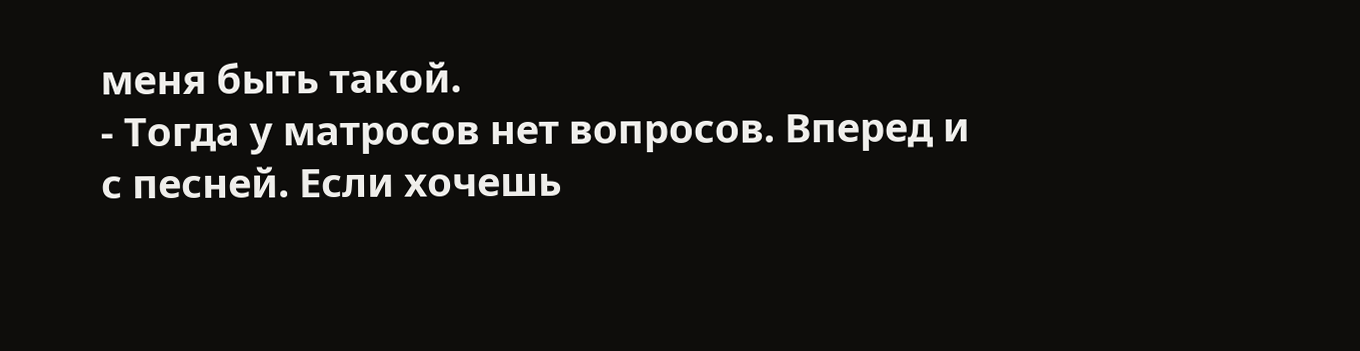меня быть такой.
- Тогда у матросов нет вопросов. Вперед и с песней. Если хочешь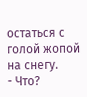остаться с голой жопой на снегу.
- Что?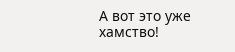А вот это уже хамство!